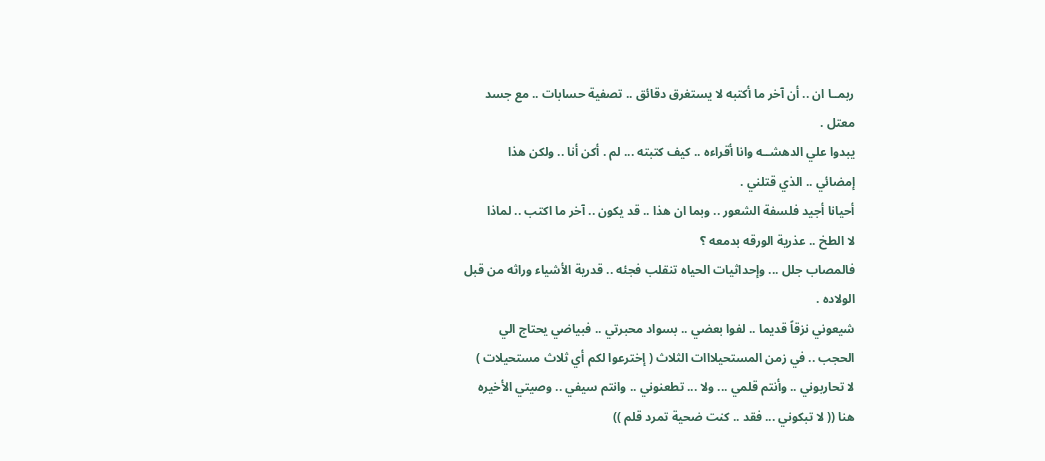ربمــا ان .. أن آخر ما أكتبه لا يستغرق دقائق .. تصفية حسابات .. مع جسد
معتل .
يبدوا علي الدهشــه وانا أقراءه .. كيف كتبته ... لم . أكن أنا .. ولكن هذا
إمضائي .. الذي قتلني .
أحيانا أجيد فلسفة الشعور .. وبما ان هذا .. قد يكون .. آخر ما اكتب .. لماذا
لا الطخ .. عذرية الورقه بدمعه ؟
فالمصاب جلل ... وإحداثيات الحياه تنقلب فجئه .. قدرية الأشياء وراثه من قبل
الولاده .
شيعوني نزقاً قديما .. لفوا بعضي .. بسواد محبرتي .. فبياضي يحتاج الي
الحجب .. في زمن المستحيلااات الثلاث ( إخترعوا لكم أي ثلاث مستحيلات )
لا تحاربوني .. وأنتم قلمي ... ولا ... تطعنوني .. وانتم سيفي .. وصيتي الأخيره
هنا (( لا تبكوني ... فقد .. كنت ضحية تمرد قلم ))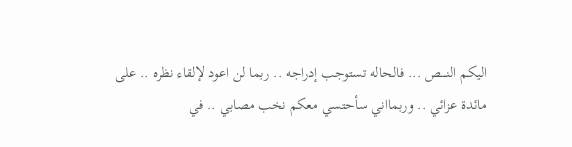اليكم النــــص ... فالحاله تستوجب إدراجه .. ربما لن اعود لإلقاء نظره .. على
مائدة عزائي .. وربمااني سأحتسي معكم نخب مصابي .. في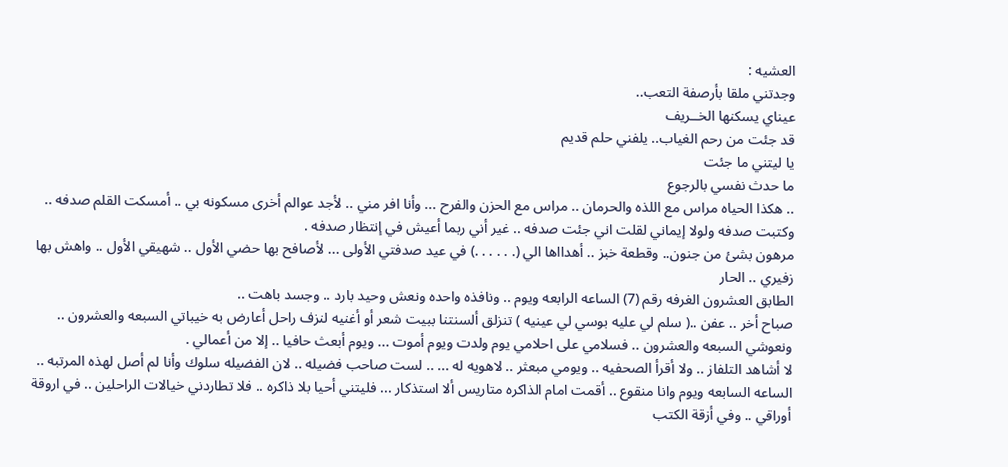العشيه :
وجدتني ملقا بأرصفة التعب..
عيناي يسكنها الخــريف
قد جئت من رحم الغياب.. يلفني حلم قديم
يا ليتني ما جئت
ما حدث نفسي بالرجوع
.. هكذا الحياه مراس مع اللذه والحرمان .. مراس مع الحزن والفرح ... وأنا افر مني .. لأجد عوالم أخرى مسكونه بي .. أمسكت القلم صدفه .. وكتبت صدفه ولولا إيماني لقلت اني جئت صدفه .. غير أني ربما أعيش في إنتظار صدفه .
مرهون بشئ من جنون.. وقطعة خبز .. أهدااها الي (. . . . . .) في عيد صدفتي الأولى ... لأصافح بها حضي الأول .. شهيقي الأول .. واهش بها زفيري .. الحار
الطابق العشرون الغرفه رقم (7) الساعه الرابعه ويوم .. ونافذه واحده ونعش وحيد بارد .. وجسد باهت ..
صباح أخر .. عفن ..( سلم لي عليه بوسي لي عينيه ) تنزلق ألسنتنا ببيت شعر أو أغنيه لنزف راحل أعارض به خيباتي السبعه والعشرون .. ونعوشي السبعه والعشرون .. فسلامي على احلامي يوم ولدت ويوم أموت ... ويوم أبعث حافيا .. إلا من أعمالي .
لا أشاهد التلفاز .. ولا أقرأ الصحفيه .. ويومي مبعثر .. لاهويه له ... .. لست صاحب فضيله .. لان الفضيله سلوك وأنا لم أصل لهذه المرتبه ..
الساعه السابعه ويوم وانا منقوع .. أقمت امام الذاكره متاريس ألا استذكار ... فليتني أحيا بلا ذاكره .. فلا تطاردني خيالات الراحلين .. في اروقة أوراقي .. وفي أزقة الكتب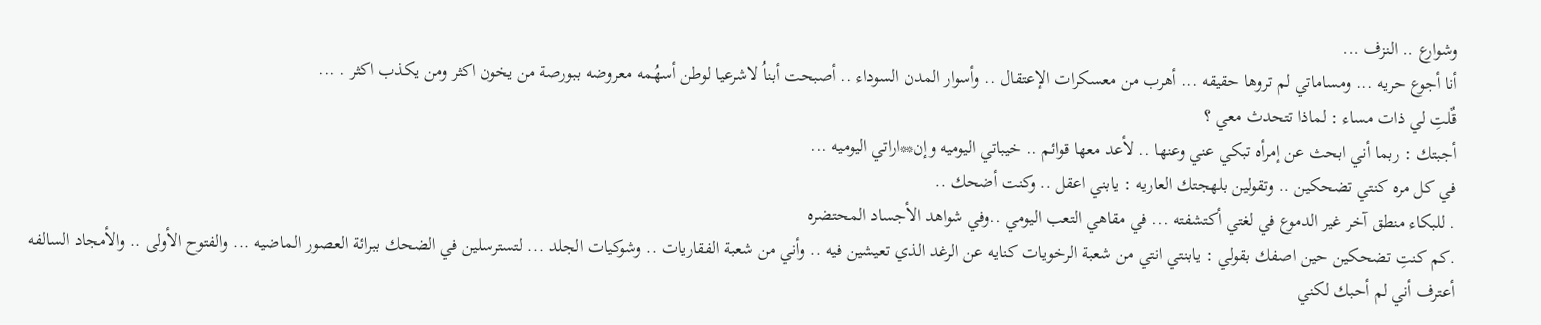وشوارع .. النزف ...
أنا أجوع حريه ... ومساماتي لم تروها حقيقه ... أهرب من معسكرات الإعتقال .. وأسوار المدن السوداء .. أصبحت أبناُ لاشرعيا لوطن أسهُمه معروضه ببورصة من يخون اكثر ومن يكذب اكثر . ...
قٌلتِ لي ذات مساء : لماذا تتحدث معي ؟
أجبتك : ربما أني ابحث عن إمرأه تبكي عني وعنها .. لأعد معها قوائم .. خيباتي اليوميه وإن**اراتي اليوميه ...
في كل مره كنتي تضحكين .. وتقولين بلهجتك العاريه : يابني اعقل .. وكنت أضحك ..
. للبكاء منطق آخر غير الدموع في لغتي أكتشفته ... في مقاهي التعب اليومي ..وفي شواهد الأجساد المحتضره
.كم كنتِ تضحكين حين اصفك بقولي : يابنتي انتي من شعبة الرخويات كنايه عن الرغد الذي تعيشين فيه .. وأني من شعبة الفقاريات .. وشوكيات الجلد ... لتسترسلين في الضحك ببرائة العصور الماضيه ... والفتوح الأولى .. والأمجاد السالفه
أعترف أني لم أحبك لكني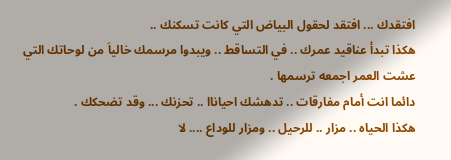افتقدك ... افتقد لحقول البياض التي كانت تسكنك ..
هكذا تبدأ عناقيد عمرك .. في التساقط .. ويبدوا مرسمك خالياَ من لوحاتك التي عشت العمر اجمعه ترسمها .
دائما انت أمام مفارقات .. تدهشك احياناا .. تحزنك ... وقد تضحكك .
هكذا الحياه .. مزار .. للرحيل .. ومزار للوداع .... لا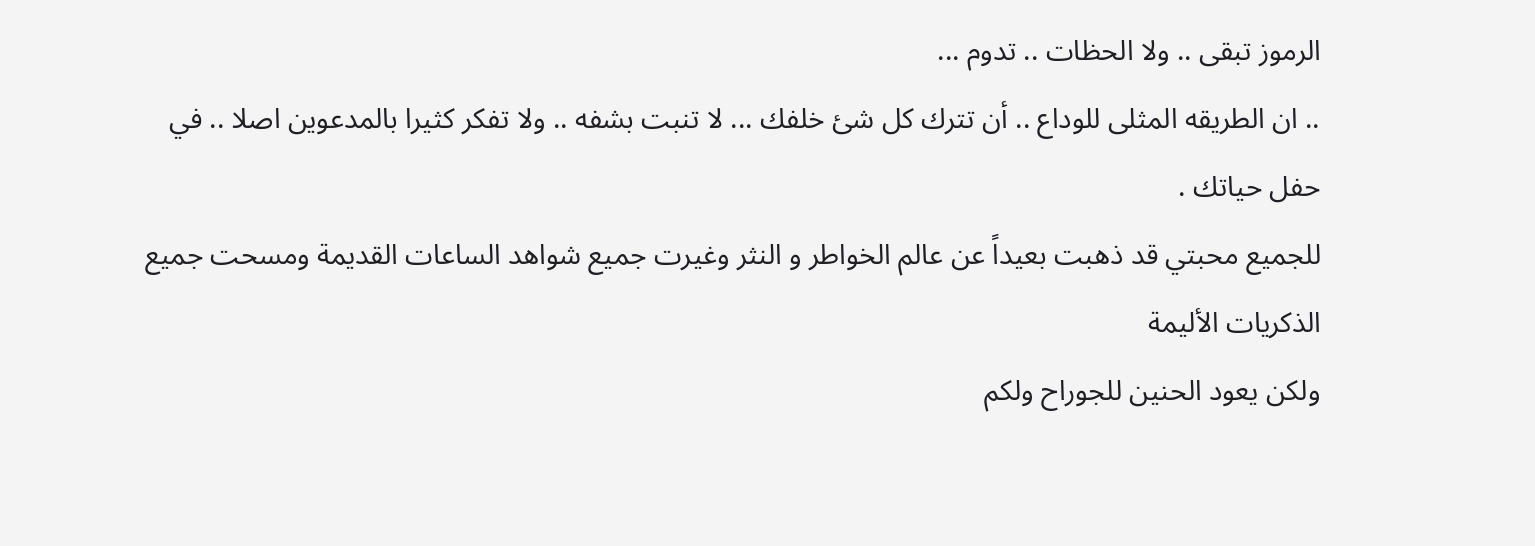الرموز تبقى .. ولا الحظات .. تدوم ...
.. ان الطريقه المثلى للوداع .. أن تترك كل شئ خلفك ... لا تنبت بشفه .. ولا تفكر كثيرا بالمدعوين اصلا .. في حفل حياتك .
للجميع محبتي قد ذهبت بعيداً عن عالم الخواطر و النثر وغيرت جميع شواهد الساعات القديمة ومسحت جميع الذكريات الأليمة
ولكن يعود الحنين للجوراح ولكم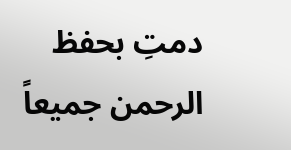دمتِ بحفظ الرحمن جميعاً